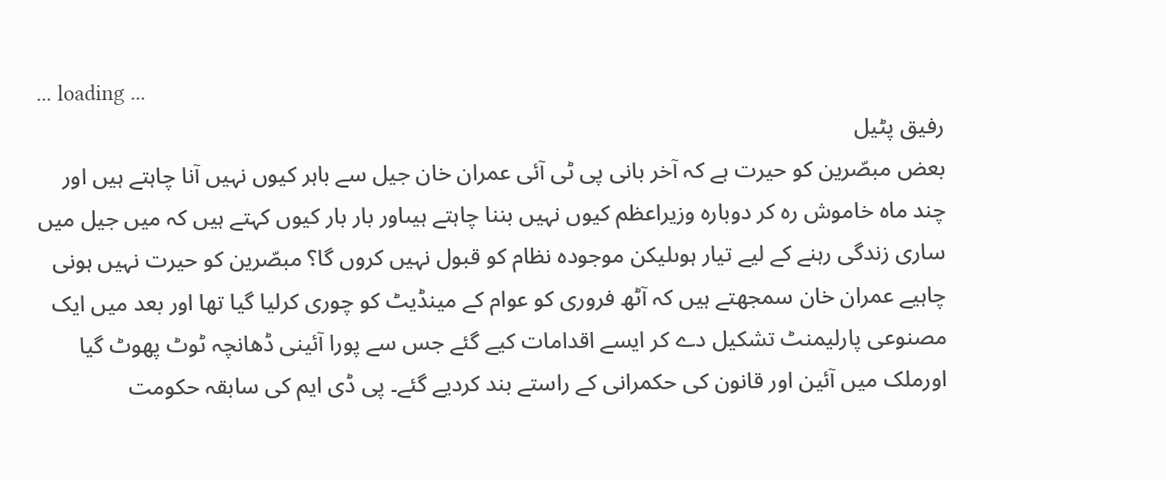... loading ...
رفیق پٹیل
بعض مبصّرین کو حیرت ہے کہ آخر بانی پی ٹی آئی عمران خان جیل سے باہر کیوں نہیں آنا چاہتے ہیں اور چند ماہ خاموش رہ کر دوبارہ وزیراعظم کیوں نہیں بننا چاہتے ہیںاور بار بار کیوں کہتے ہیں کہ میں جیل میں ساری زندگی رہنے کے لیے تیار ہوںلیکن موجودہ نظام کو قبول نہیں کروں گا؟ مبصّرین کو حیرت نہیں ہونی چاہیے عمران خان سمجھتے ہیں کہ آٹھ فروری کو عوام کے مینڈیٹ کو چوری کرلیا گیا تھا اور بعد میں ایک مصنوعی پارلیمنٹ تشکیل دے کر ایسے اقدامات کیے گئے جس سے پورا آئینی ڈھانچہ ٹوٹ پھوٹ گیا اورملک میں آئین اور قانون کی حکمرانی کے راستے بند کردیے گئے۔ پی ڈی ایم کی سابقہ حکومت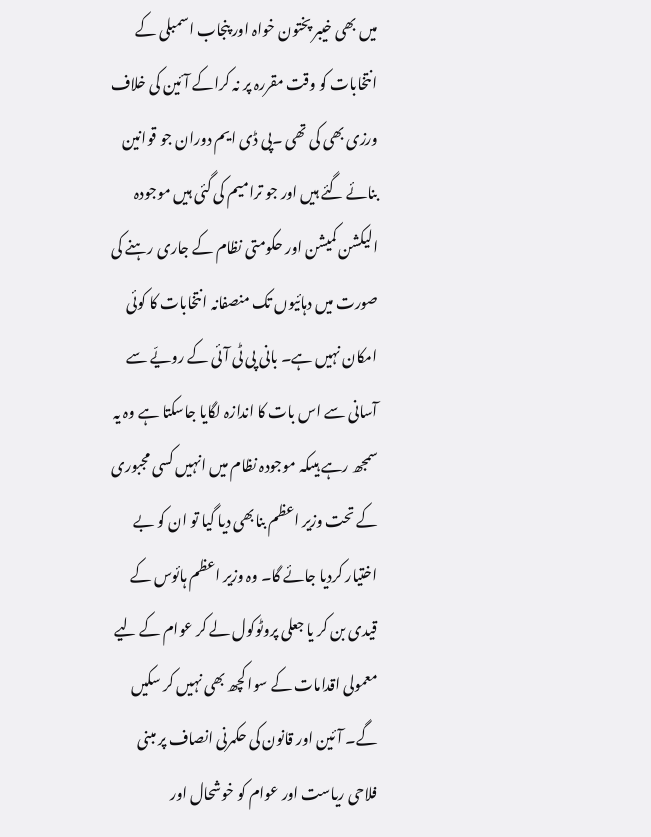میں بھی خیبر پختون خواہ اور پنجاب اسمبلی کے انتخابات کو وقت مقررہ پر نہ کراکے آئین کی خلاف ورزی بھی کی تھی ۔پی ڈی ایم دوران جو قوانین بنائے گئے ہیں اور جو ترامیم کی گئی ہیں موجودہ الیکشن کمیشن اور حکومتی نظام کے جاری رہنے کی صورت میں دہائیوں تک منصفانہ انتخابات کا کوئی امکان نہیں ہے۔ بانی پی ٹی آئی کے رویّے سے آسانی سے اس بات کا اندازہ لگایا جاسکتا ہے وہ یہ سمجھ رہے ہیںکہ موجودہ نظام میں انہیں کسی مجبوری کے تحت وزیر اعظم بنابھی دیا گیا تو ان کو بے اختیار کردیا جائے گا۔ وہ وزیر اعظم ہائوس کے قیدی بن کر یا جعلی پروٹوکول لے کر عوام کے لیے معمولی اقدامات کے سوا کچھ بھی نہیں کر سکیں گے۔ آئین اور قانون کی حکمرنی انصاف پر مبنی فلاحی ریاست اور عوام کو خوشحال اور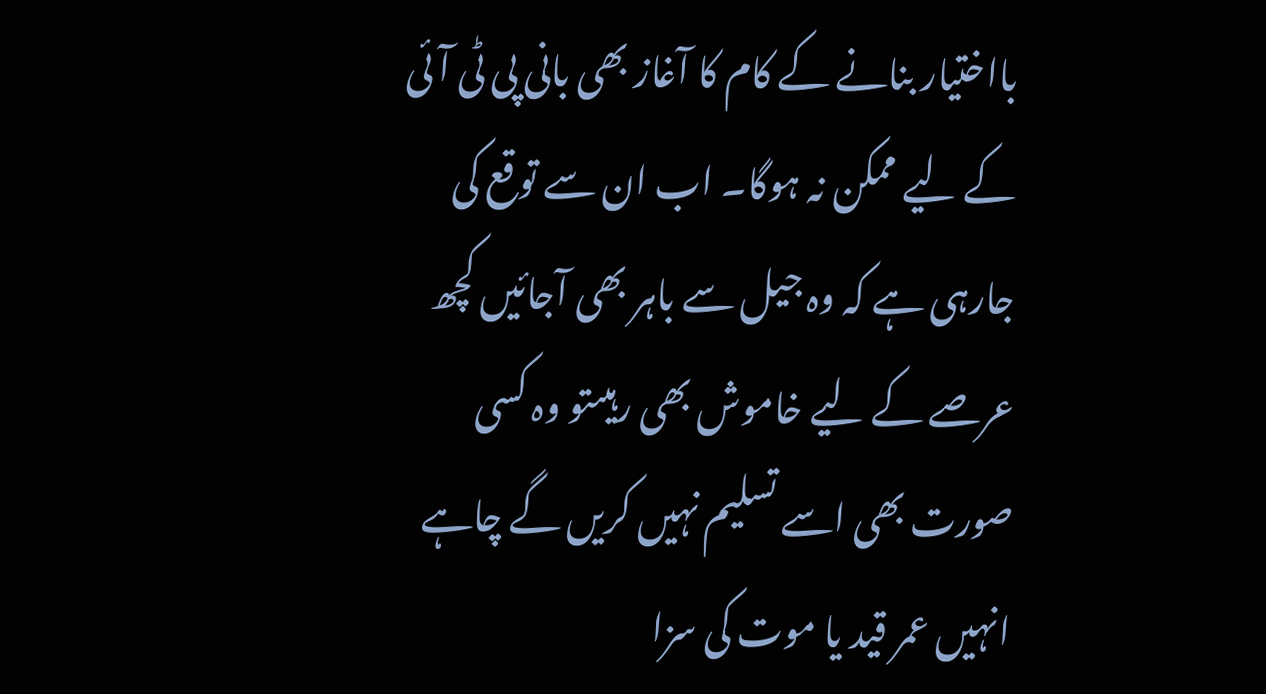بااختیار بنانے کے کام کا آغاز بھی بانی پی ٹی آئی کے لیے ممکن نہ ہوگا۔ اب ان سے توقع کی جارہی ہے کہ وہ جیل سے باہر بھی آجائیں کچھ عرصے کے لیے خاموش بھی رہیںتو وہ کسی صورت بھی اسے تسلیم نہیں کریں گے چاہے انہیں عمر قید یا موت کی سزا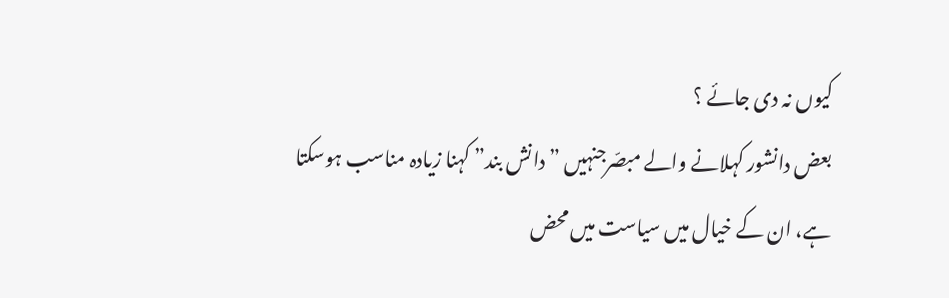کیوں نہ دی جائے ؟
بعض دانشور کہلانے والے مبصّرجنہیں ”دانش بند” کہنا زیادہ مناسب ہوسکتا ہے، ان کے خیال میں سیاست میں محض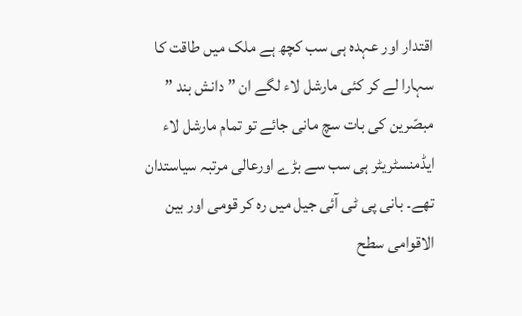اقتدار اور عہدہ ہی سب کچھ ہے ملک میں طاقت کا سہارا لے کر کئی مارشل لاء لگے ان ” دانش بند ” مبصّرین کی بات سچ مانی جائے تو تمام مارشل لاء ایڈمنسٹریٹر ہی سب سے بڑے اورعالی مرتبہ سیاستدان تھے۔ بانی پی ٹی آئی جیل میں رہ کر قومی اور بین الاقوامی سطح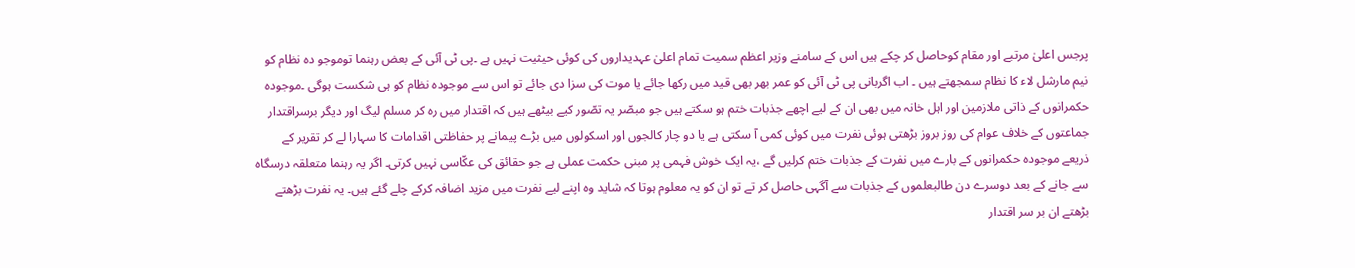پرجس اعلیٰ مرتبے اور مقام کوحاصل کر چکے ہیں اس کے سامنے وزیر اعظم سمیت تمام اعلیٰ عہدیداروں کی کوئی حیثیت نہیں ہے ۔پی ٹی آئی کے بعض رہنما توموجو دہ نظام کو نیم مارشل لاء کا نظام سمجھتے ہیں ۔ اب اگربانی پی ٹی آئی کو عمر بھر بھی قید میں رکھا جائے یا موت کی سزا دی جائے تو اس سے موجودہ نظام کو ہی شکست ہوگی ۔موجودہ حکمرانوں کے ذاتی ملازمین اور اہل خانہ میں بھی ان کے لیے اچھے جذبات ختم ہو سکتے ہیں جو مبصّر یہ تصّور کیے بیٹھے ہیں کہ اقتدار میں رہ کر مسلم لیگ اور دیگر برسراقتدار جماعتوں کے خلاف عوام کی روز بروز بڑھتی ہوئی نفرت میں کوئی کمی آ سکتی ہے یا دو چار کالجوں اور اسکولوں میں بڑے پیمانے پر حفاظتی اقدامات کا سہارا لے کر تقریر کے ذریعے موجودہ حکمرانوں کے بارے میں نفرت کے جذبات ختم کرلیں گے ،یہ ایک خوش فہمی پر مبنی حکمت عملی ہے جو حقائق کی عکّاسی نہیں کرتی۔ اگر یہ رہنما متعلقہ درسگاہ سے جانے کے بعد دوسرے دن طالبعلموں کے جذبات سے آگہی حاصل کر تے تو ان کو یہ معلوم ہوتا کہ شاید وہ اپنے لیے نفرت میں مزید اضافہ کرکے چلے گئے ہیں۔ یہ نفرت بڑھتے بڑھتے ان بر سر اقتدار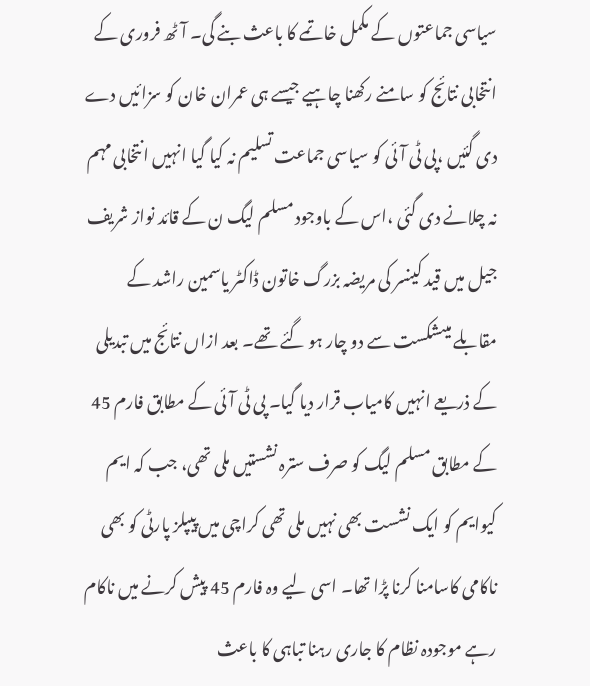سیاسی جماعتوں کے مکمل خاتمے کا باعث بنے گی۔ آٹھ فروری کے انتخابی نتائج کو سامنے رکھنا چاہیے جیسے ہی عمران خان کو سزائیں دے دی گئیں ،پی ٹی آئی کو سیاسی جماعت تسلیم نہ کیا گیا انہیں انتخابی مہم نہ چلانے دی گئی ،اس کے باوجود مسلم لیگ ن کے قائد نواز شریف جیل میں قید کینسر کی مریضہ بزرگ خاتون ڈاکٹر یاسمین راشد کے مقابلے میںشکست سے دو چار ہو گئے تھے۔ بعد ازاں نتائج میں تبدیلی کے ذریعے انہیں کامیاب قرار دیا گیا۔ پی ٹی آئی کے مطابق فارم 45 کے مطابق مسلم لیگ کو صرف سترہ نشستیں ملی تھی، جب کہ ایم کیوایم کو ایک نشست بھی نہیں ملی تھی کراچی میں پیپلز پارٹی کو بھی ناکامی کاسامنا کرنا پڑا تھا۔ اسی لیے وہ فارم 45 پیش کرنے میں ناکام رہے موجودہ نظام کا جاری رہنا تباہی کا باعث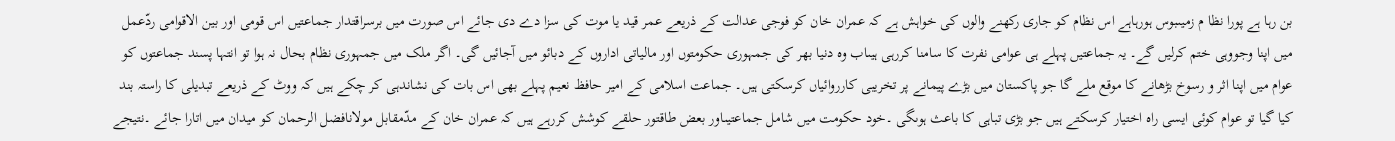بن رہا ہے پورا نظا م زمیںبوس ہورہاہے اس نظام کو جاری رکھنے والوں کی خواہش ہے کہ عمران خان کو فوجی عدالت کے ذریعے عمر قید یا موت کی سزا دے دی جائے اس صورت میں برسراقتدار جماعتیں اس قومی اور بین الاقوامی ردّعمل میں اپنا وجووہی ختم کرلیں گے۔ یہ جماعتیں پہلے ہی عوامی نفرت کا سامنا کررہی ہیںاب وہ دنیا بھر کی جمہوری حکومتوں اور مالیاتی اداروں کے دبائو میں آجائیں گی۔ اگر ملک میں جمہوری نظام بحال نہ ہوا تو انتہا پسند جماعتوں کو عوام میں اپنا اثر و رسوخ بڑھانے کا موقع ملے گا جو پاکستان میں بڑے پیمانے پر تخریبی کارروائیاں کرسکتی ہیں۔ جماعت اسلامی کے امیر حافظ نعیم پہلے بھی اس بات کی نشاندہی کر چکے ہیں کہ ووٹ کے ذریعے تبدیلی کا راستہ بند کیا گیا تو عوام کوئی ایسی راہ اختیار کرسکتے ہیں جو بڑی تباہی کا باعث ہوںگی ۔خود حکومت میں شامل جماعتیںاور بعض طاقتور حلقے کوشش کررہے ہیں کہ عمران خان کے مدّمقابل مولانافضل الرحمان کو میدان میں اتارا جائے ۔نتیجے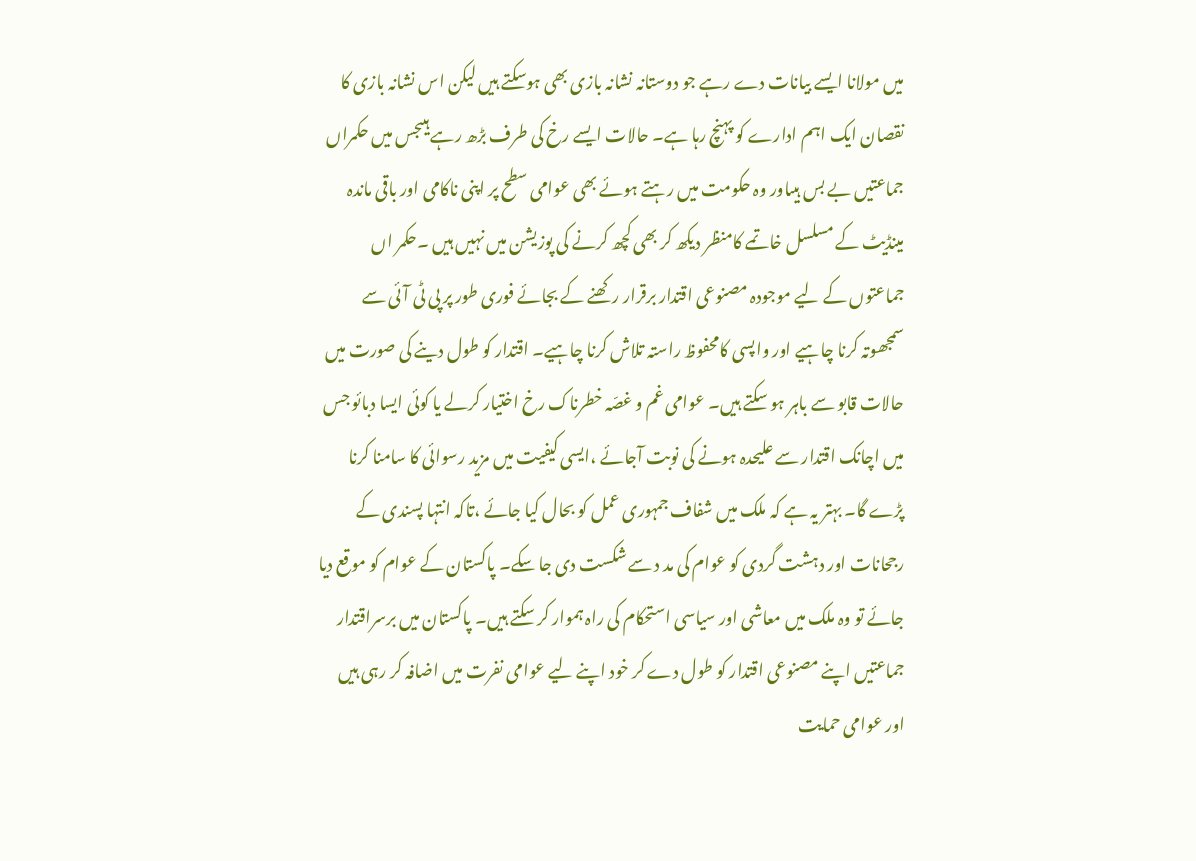میں مولانا ایسے بیانات دے رہے جو دوستانہ نشانہ بازی بھی ہوسکتے ہیں لیکن اس نشانہ بازی کا نقصان ایک اہم ادارے کو پہنچ رہا ہے۔ حالات ایسے رخ کی طرف بڑھ رہے ہیںجس میں حکمراں جماعتیں بے بس ہیںاور وہ حکومت میں رہتے ہوئے بھی عوامی سطح پر اپنی ناکامی اور باقی ماندہ مینڈیٹ کے مسلسل خاتمے کامنظر دیکھ کر بھی کچھ کرنے کی پوزیشن میں نہیں ہیں ۔حکمر اں جماعتوں کے لیے موجودہ مصنوعی اقتدار برقرار رکھنے کے بجائے فوری طور پر پی ٹی آئی سے سمجھوتہ کرنا چاہیے اور واپسی کامحفوظ راستہ تلاش کرنا چاہیے۔ اقتدار کو طول دینے کی صورت میں حالات قابو سے باہر ہو سکتے ہیں۔ عوامی غم و غصّہ خطرناک رخ اختیار کرلے یا کوئی ایسا دبائو جس میں اچانک اقتدار سے علیحدہ ہونے کی نوبت آجائے ،ایسی کیفیت میں مزید رسوائی کا سامنا کرنا پڑے گا۔ بہتر یہ ہے کہ ملک میں شفاف جمہوری عمل کو بحال کیا جائے ،تاکہ انتہا پسندی کے رجحانات اور دہشت گردی کو عوام کی مد د سے شکست دی جا سکے۔ پاکستان کے عوام کو موقع دیا جائے تو وہ ملک میں معاشی اور سیاسی استحکام کی راہ ہموار کر سکتے ہیں۔ پاکستان میں برسراقتدار جماعتیں اپنے مصنوعی اقتدار کو طول دے کر خود اپنے لیے عوامی نفرت میں اضافہ کر رہی ہیں اور عوامی حمایت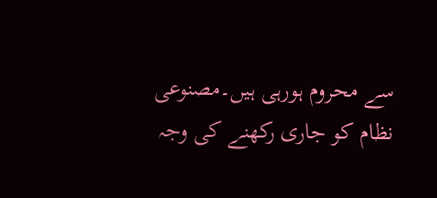سے محروم ہورہی ہیں۔مصنوعی نظام کو جاری رکھنے کی وجہ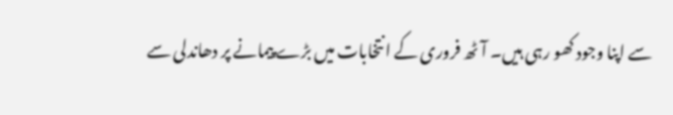سے اپنا وجود کھو رہی ہیں۔ آٹھ فروری کے انتخابات میں بڑے پیمانے پر دھاندلی سے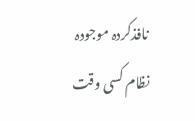نافذکردہ موجودہ نظام کسی وقت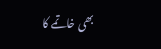بھی خاتمے کا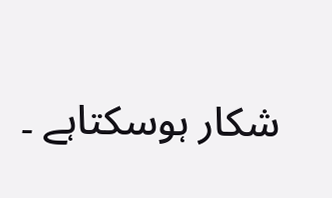شکار ہوسکتاہے ۔